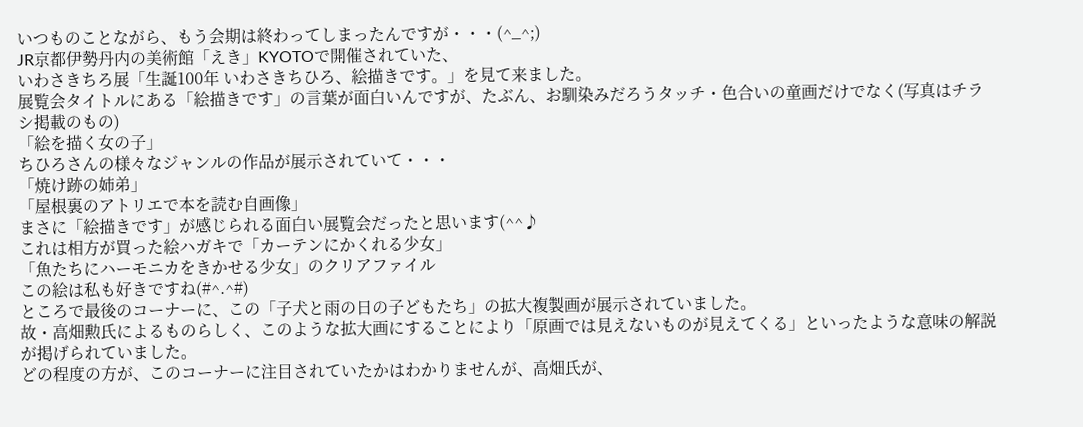いつものことながら、もう会期は終わってしまったんですが・・・(^_^;)
JR京都伊勢丹内の美術館「えき」KYOTOで開催されていた、
いわさきちろ展「生誕100年 いわさきちひろ、絵描きです。」を見て来ました。
展覧会タイトルにある「絵描きです」の言葉が面白いんですが、たぶん、お馴染みだろうタッチ・色合いの童画だけでなく(写真はチラシ掲載のもの)
「絵を描く女の子」
ちひろさんの様々なジャンルの作品が展示されていて・・・
「焼け跡の姉弟」
「屋根裏のアトリエで本を読む自画像」
まさに「絵描きです」が感じられる面白い展覧会だったと思います(^^♪
これは相方が買った絵ハガキで「カーテンにかくれる少女」
「魚たちにハーモニカをきかせる少女」のクリアファイル
この絵は私も好きですね(#^.^#)
ところで最後のコーナーに、この「子犬と雨の日の子どもたち」の拡大複製画が展示されていました。
故・高畑勲氏によるものらしく、このような拡大画にすることにより「原画では見えないものが見えてくる」といったような意味の解説が掲げられていました。
どの程度の方が、このコーナーに注目されていたかはわかりませんが、高畑氏が、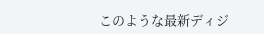このような最新ディジ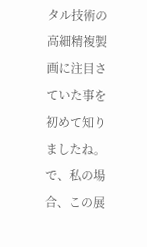タル技術の高細精複製画に注目さていた事を初めて知りましたね。
で、私の場合、この展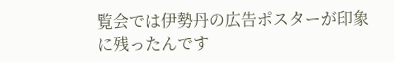覧会では伊勢丹の広告ポスターが印象に残ったんです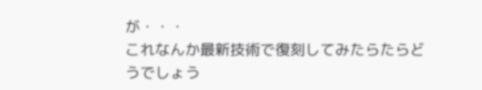が・・・
これなんか最新技術で復刻してみたらたらどうでしょう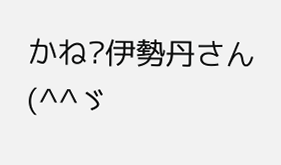かね?伊勢丹さん(^^ゞ